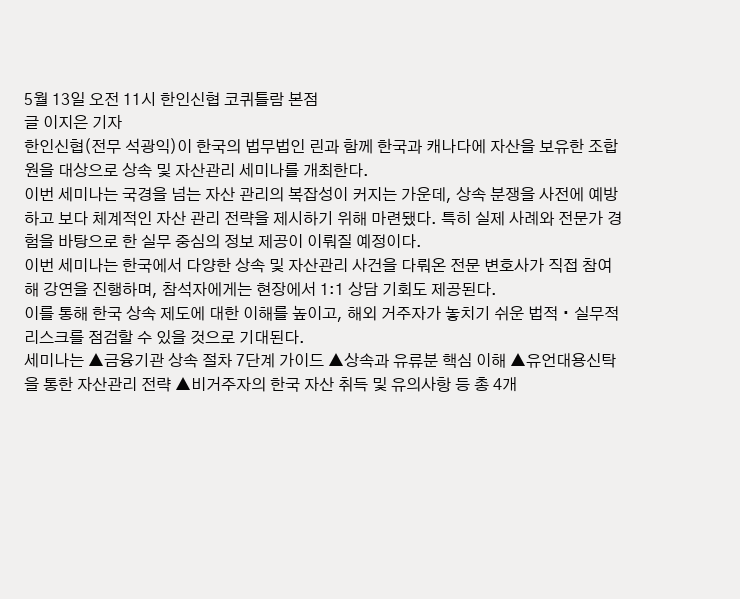5월 13일 오전 11시 한인신협 코퀴틀람 본점
글 이지은 기자
한인신협(전무 석광익)이 한국의 법무법인 린과 함께 한국과 캐나다에 자산을 보유한 조합원을 대상으로 상속 및 자산관리 세미나를 개최한다.
이번 세미나는 국경을 넘는 자산 관리의 복잡성이 커지는 가운데, 상속 분쟁을 사전에 예방하고 보다 체계적인 자산 관리 전략을 제시하기 위해 마련됐다. 특히 실제 사례와 전문가 경험을 바탕으로 한 실무 중심의 정보 제공이 이뤄질 예정이다.
이번 세미나는 한국에서 다양한 상속 및 자산관리 사건을 다뤄온 전문 변호사가 직접 참여해 강연을 진행하며, 참석자에게는 현장에서 1:1 상담 기회도 제공된다.
이를 통해 한국 상속 제도에 대한 이해를 높이고, 해외 거주자가 놓치기 쉬운 법적 ∙ 실무적 리스크를 점검할 수 있을 것으로 기대된다.
세미나는 ▲금융기관 상속 절차 7단계 가이드 ▲상속과 유류분 핵심 이해 ▲유언대용신탁을 통한 자산관리 전략 ▲비거주자의 한국 자산 취득 및 유의사항 등 총 4개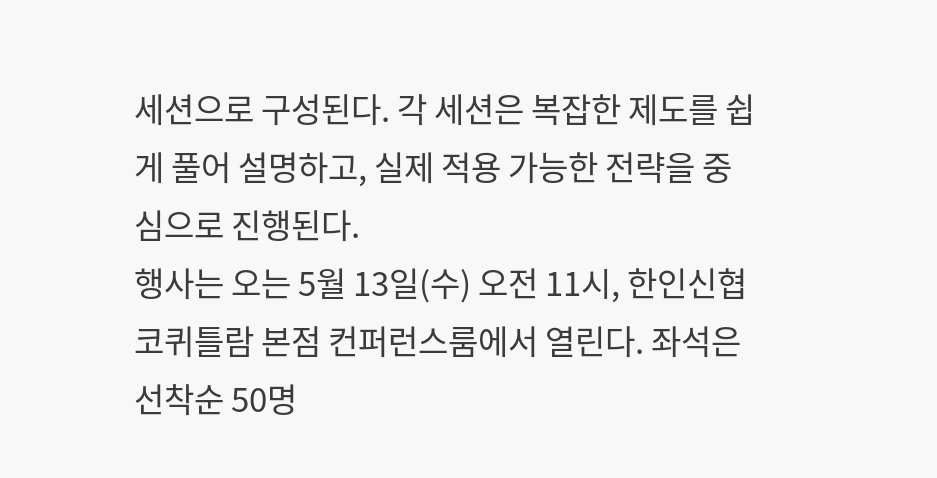세션으로 구성된다. 각 세션은 복잡한 제도를 쉽게 풀어 설명하고, 실제 적용 가능한 전략을 중심으로 진행된다.
행사는 오는 5월 13일(수) 오전 11시, 한인신협 코퀴틀람 본점 컨퍼런스룸에서 열린다. 좌석은 선착순 50명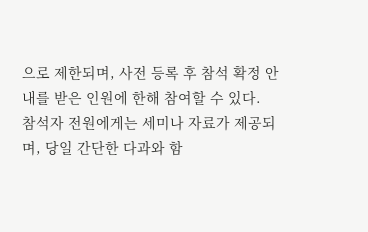으로 제한되며, 사전 등록 후 참석 확정 안내를 받은 인원에 한해 참여할 수 있다.
참석자 전원에게는 세미나 자료가 제공되며, 당일 간단한 다과와 함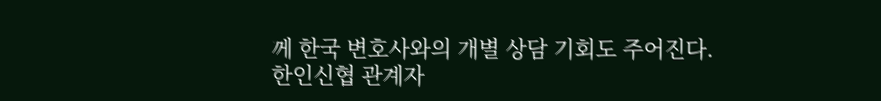께 한국 변호사와의 개별 상담 기회도 주어진다.
한인신협 관계자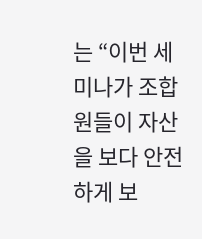는 “이번 세미나가 조합원들이 자산을 보다 안전하게 보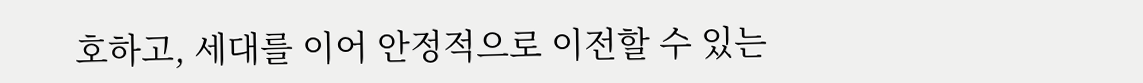호하고, 세대를 이어 안정적으로 이전할 수 있는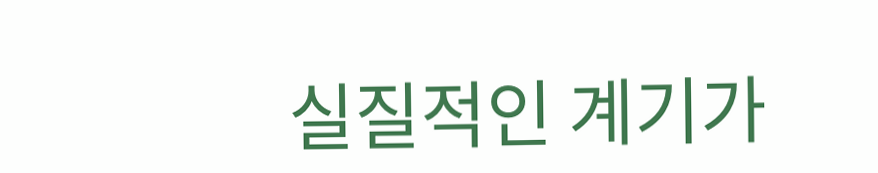실질적인 계기가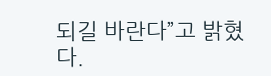되길 바란다”고 밝혔다.